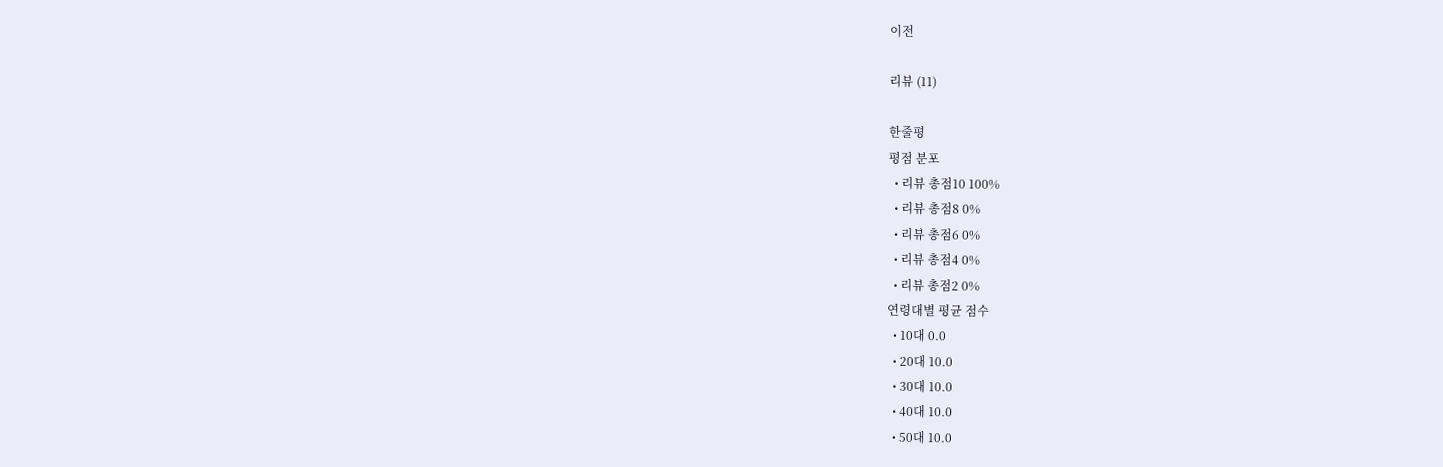이전

리뷰 (11)

한줄평
평점 분포
  • 리뷰 총점10 100%
  • 리뷰 총점8 0%
  • 리뷰 총점6 0%
  • 리뷰 총점4 0%
  • 리뷰 총점2 0%
연령대별 평균 점수
  • 10대 0.0
  • 20대 10.0
  • 30대 10.0
  • 40대 10.0
  • 50대 10.0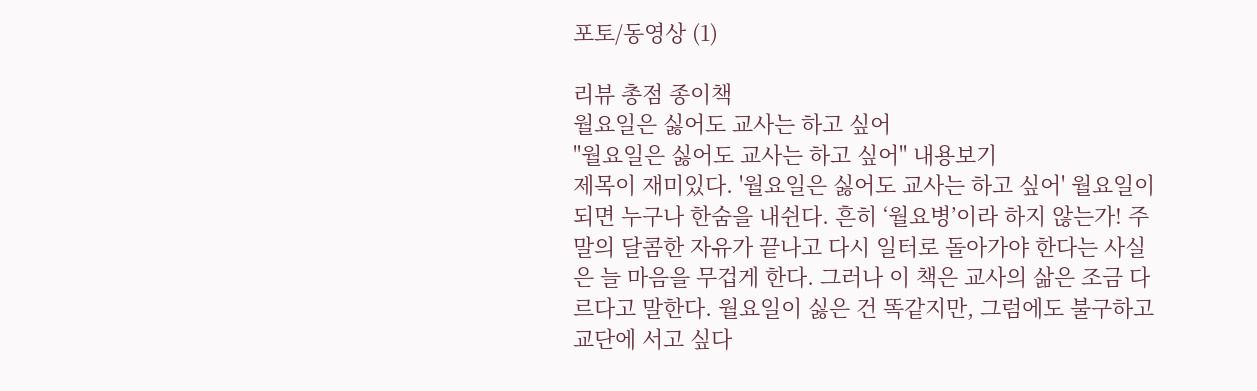포토/동영상 (1)

리뷰 총점 종이책
월요일은 싫어도 교사는 하고 싶어
"월요일은 싫어도 교사는 하고 싶어" 내용보기
제목이 재미있다. '월요일은 싫어도 교사는 하고 싶어' 월요일이 되면 누구나 한숨을 내쉰다. 흔히 ‘월요병’이라 하지 않는가! 주말의 달콤한 자유가 끝나고 다시 일터로 돌아가야 한다는 사실은 늘 마음을 무겁게 한다. 그러나 이 책은 교사의 삶은 조금 다르다고 말한다. 월요일이 싫은 건 똑같지만, 그럼에도 불구하고 교단에 서고 싶다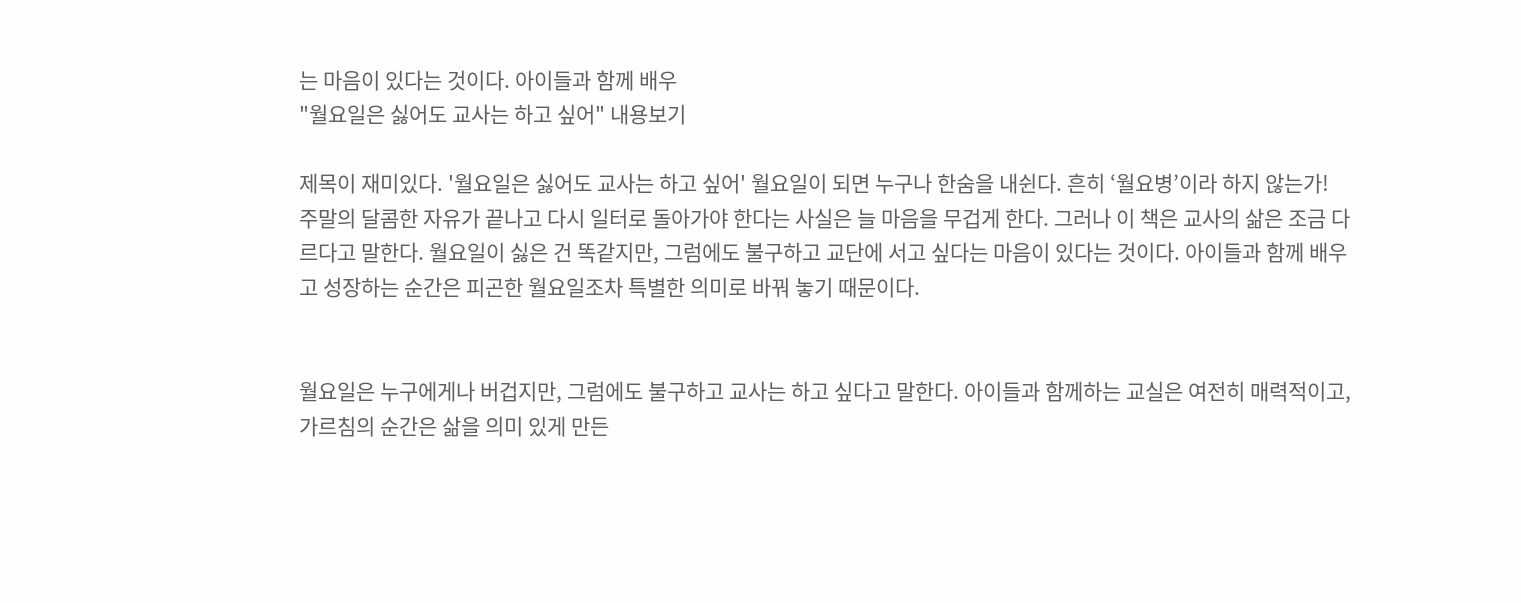는 마음이 있다는 것이다. 아이들과 함께 배우
"월요일은 싫어도 교사는 하고 싶어" 내용보기

제목이 재미있다. '월요일은 싫어도 교사는 하고 싶어' 월요일이 되면 누구나 한숨을 내쉰다. 흔히 ‘월요병’이라 하지 않는가! 주말의 달콤한 자유가 끝나고 다시 일터로 돌아가야 한다는 사실은 늘 마음을 무겁게 한다. 그러나 이 책은 교사의 삶은 조금 다르다고 말한다. 월요일이 싫은 건 똑같지만, 그럼에도 불구하고 교단에 서고 싶다는 마음이 있다는 것이다. 아이들과 함께 배우고 성장하는 순간은 피곤한 월요일조차 특별한 의미로 바꿔 놓기 때문이다.


월요일은 누구에게나 버겁지만, 그럼에도 불구하고 교사는 하고 싶다고 말한다. 아이들과 함께하는 교실은 여전히 매력적이고, 가르침의 순간은 삶을 의미 있게 만든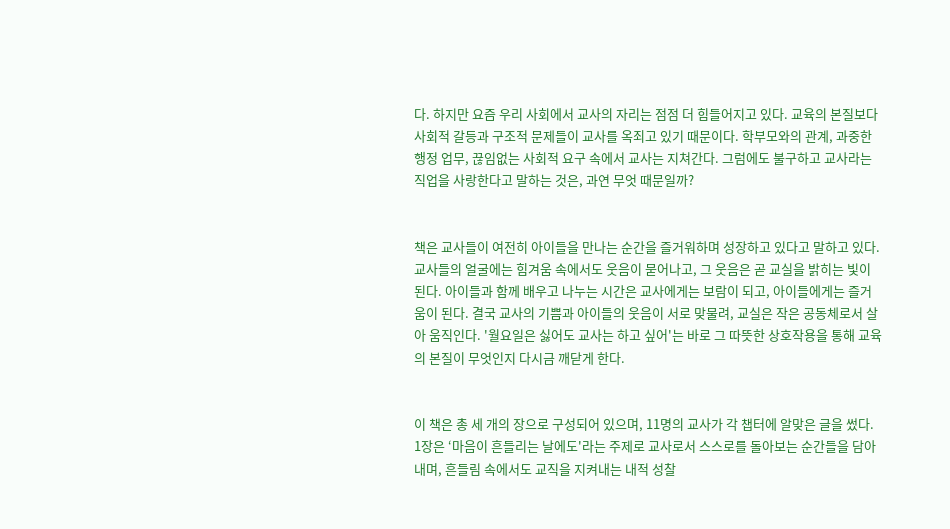다. 하지만 요즘 우리 사회에서 교사의 자리는 점점 더 힘들어지고 있다. 교육의 본질보다 사회적 갈등과 구조적 문제들이 교사를 옥죄고 있기 때문이다. 학부모와의 관계, 과중한 행정 업무, 끊임없는 사회적 요구 속에서 교사는 지쳐간다. 그럼에도 불구하고 교사라는 직업을 사랑한다고 말하는 것은, 과연 무엇 때문일까?


책은 교사들이 여전히 아이들을 만나는 순간을 즐거워하며 성장하고 있다고 말하고 있다. 교사들의 얼굴에는 힘겨움 속에서도 웃음이 묻어나고, 그 웃음은 곧 교실을 밝히는 빛이 된다. 아이들과 함께 배우고 나누는 시간은 교사에게는 보람이 되고, 아이들에게는 즐거움이 된다. 결국 교사의 기쁨과 아이들의 웃음이 서로 맞물려, 교실은 작은 공동체로서 살아 움직인다. '월요일은 싫어도 교사는 하고 싶어'는 바로 그 따뜻한 상호작용을 통해 교육의 본질이 무엇인지 다시금 깨닫게 한다.


이 책은 총 세 개의 장으로 구성되어 있으며, 11명의 교사가 각 챕터에 알맞은 글을 썼다. 1장은 ‘마음이 흔들리는 날에도'라는 주제로 교사로서 스스로를 돌아보는 순간들을 담아내며, 흔들림 속에서도 교직을 지켜내는 내적 성찰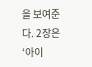을 보여준다. 2장은 ‘아이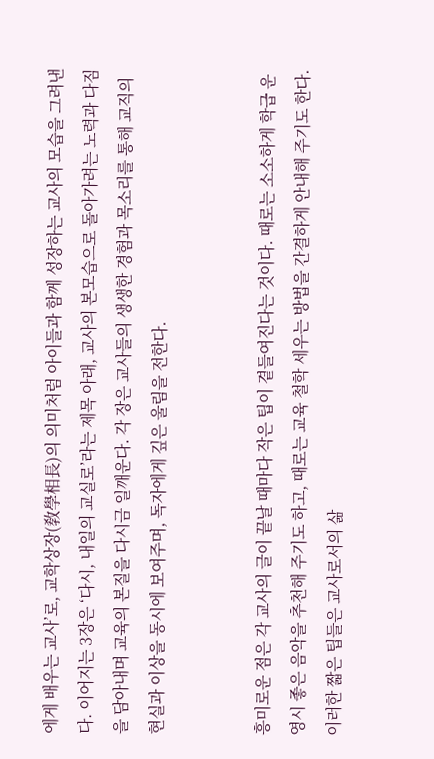에게 배우는 교사’로, 교학상장(敎學相長)의 의미처럼 아이들과 함께 성장하는 교사의 모습을 그려낸다. 이어지는 3장은 ‘다시, 내일의 교실로’라는 제목 아래, 교사의 본모습으로 돌아가려는 노력과 다짐을 담아내며 교육의 본질을 다시금 일깨운다. 각 장은 교사들의 생생한 경험과 목소리를 통해 교직의 현실과 이상을 동시에 보여주며, 독자에게 깊은 울림을 전한다.


흥미로운 점은 각 교사의 글이 끝날 때마다 작은 팁이 곁들여진다는 것이다. 때로는 소소하게 학급 운영시 좋은 음악을 추천해 주기도 하고, 때로는 교육 철학 세우는 방법을 간결하게 안내해 주기도 한다. 이러한 짧은 팁들은 교사로서의 삶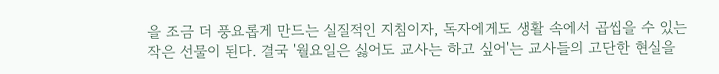을 조금 더 풍요롭게 만드는 실질적인 지침이자, 독자에게도 생활 속에서 곱씹을 수 있는 작은 선물이 된다. 결국 '월요일은 싫어도 교사는 하고 싶어'는 교사들의 고단한 현실을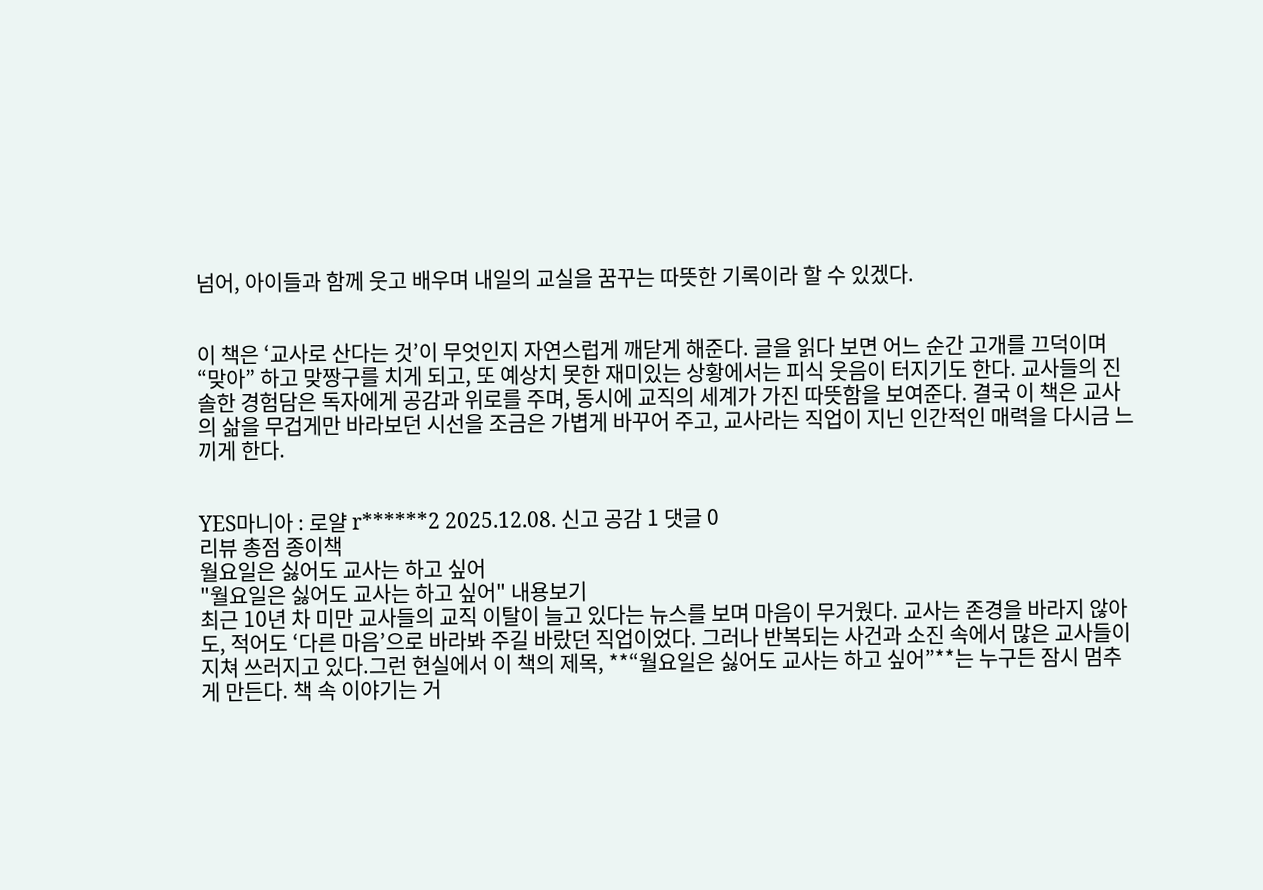넘어, 아이들과 함께 웃고 배우며 내일의 교실을 꿈꾸는 따뜻한 기록이라 할 수 있겠다.


이 책은 ‘교사로 산다는 것’이 무엇인지 자연스럽게 깨닫게 해준다. 글을 읽다 보면 어느 순간 고개를 끄덕이며 “맞아” 하고 맞짱구를 치게 되고, 또 예상치 못한 재미있는 상황에서는 피식 웃음이 터지기도 한다. 교사들의 진솔한 경험담은 독자에게 공감과 위로를 주며, 동시에 교직의 세계가 가진 따뜻함을 보여준다. 결국 이 책은 교사의 삶을 무겁게만 바라보던 시선을 조금은 가볍게 바꾸어 주고, 교사라는 직업이 지닌 인간적인 매력을 다시금 느끼게 한다.


YES마니아 : 로얄 r******2 2025.12.08. 신고 공감 1 댓글 0
리뷰 총점 종이책
월요일은 싫어도 교사는 하고 싶어
"월요일은 싫어도 교사는 하고 싶어" 내용보기
최근 10년 차 미만 교사들의 교직 이탈이 늘고 있다는 뉴스를 보며 마음이 무거웠다. 교사는 존경을 바라지 않아도, 적어도 ‘다른 마음’으로 바라봐 주길 바랐던 직업이었다. 그러나 반복되는 사건과 소진 속에서 많은 교사들이 지쳐 쓰러지고 있다.그런 현실에서 이 책의 제목, **“월요일은 싫어도 교사는 하고 싶어”**는 누구든 잠시 멈추게 만든다. 책 속 이야기는 거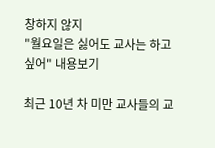창하지 않지
"월요일은 싫어도 교사는 하고 싶어" 내용보기

최근 10년 차 미만 교사들의 교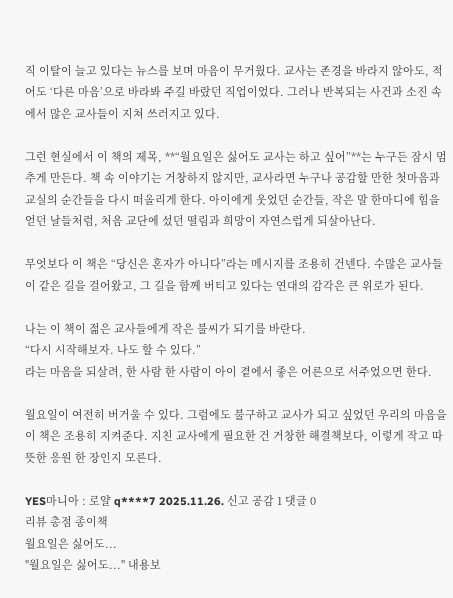직 이탈이 늘고 있다는 뉴스를 보며 마음이 무거웠다. 교사는 존경을 바라지 않아도, 적어도 ‘다른 마음’으로 바라봐 주길 바랐던 직업이었다. 그러나 반복되는 사건과 소진 속에서 많은 교사들이 지쳐 쓰러지고 있다.

그런 현실에서 이 책의 제목, **“월요일은 싫어도 교사는 하고 싶어”**는 누구든 잠시 멈추게 만든다. 책 속 이야기는 거창하지 않지만, 교사라면 누구나 공감할 만한 첫마음과 교실의 순간들을 다시 떠올리게 한다. 아이에게 웃었던 순간들, 작은 말 한마디에 힘을 얻던 날들처럼, 처음 교단에 섰던 떨림과 희망이 자연스럽게 되살아난다.

무엇보다 이 책은 “당신은 혼자가 아니다”라는 메시지를 조용히 건넨다. 수많은 교사들이 같은 길을 걸어왔고, 그 길을 함께 버티고 있다는 연대의 감각은 큰 위로가 된다.

나는 이 책이 젊은 교사들에게 작은 불씨가 되기를 바란다.
“다시 시작해보자. 나도 할 수 있다.”
라는 마음을 되살려, 한 사람 한 사람이 아이 곁에서 좋은 어른으로 서주었으면 한다.

월요일이 여전히 버거울 수 있다. 그럼에도 불구하고 교사가 되고 싶었던 우리의 마음을 이 책은 조용히 지켜준다. 지친 교사에게 필요한 건 거창한 해결책보다, 이렇게 작고 따뜻한 응원 한 장인지 모른다.

YES마니아 : 로얄 q****7 2025.11.26. 신고 공감 1 댓글 0
리뷰 총점 종이책
월요일은 싫어도...
"월요일은 싫어도..." 내용보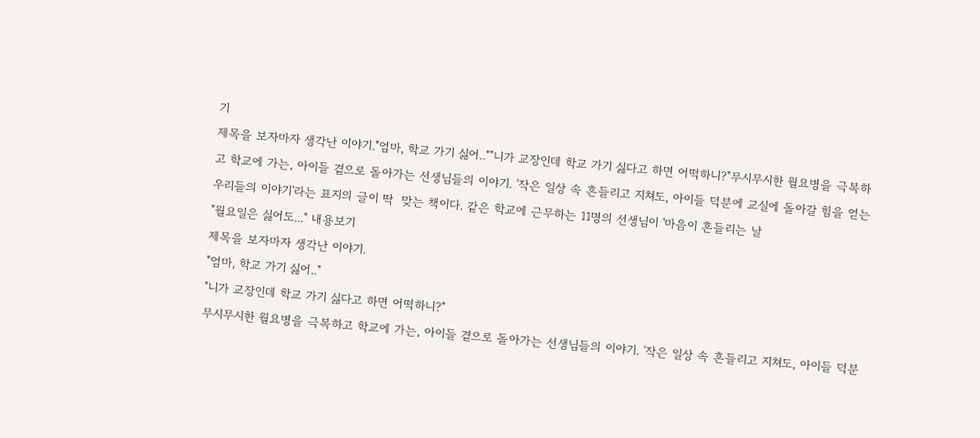기
제목을 보자마자 생각난 이야기."엄마, 학교 가기 싫어..""니가 교장인데 학교 가기 싫다고 하면 어떡하니?"무시무시한 월요병을 극복하고 학교에 가는, 아이들 곁으로 돌아가는 선생님들의 이야기. '작은 일상 속 흔들리고 지쳐도, 아이들 덕분에 교실에 돌아갈 힘을 얻는 우리들의 이야기'라는 표지의 글이 딱  맞는 책이다. 같은 학교에 근무하는 11명의 선생님이 '마음이 흔들리는 날
"월요일은 싫어도..." 내용보기
제목을 보자마자 생각난 이야기.
"엄마, 학교 가기 싫어.."
"니가 교장인데 학교 가기 싫다고 하면 어떡하니?"
무시무시한 월요병을 극복하고 학교에 가는, 아이들 곁으로 돌아가는 선생님들의 이야기. '작은 일상 속 흔들리고 지쳐도, 아이들 덕분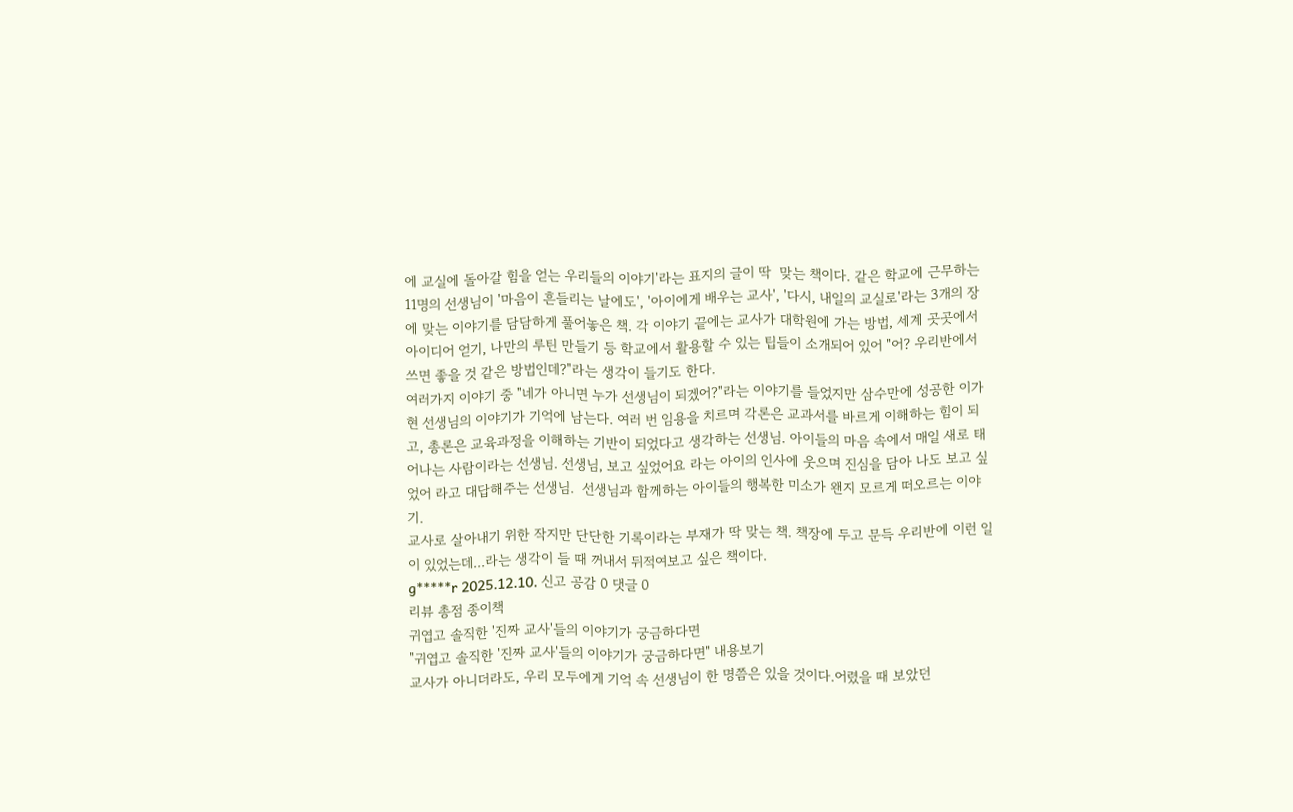에 교실에 돌아갈 힘을 얻는 우리들의 이야기'라는 표지의 글이 딱  맞는 책이다. 같은 학교에 근무하는 11명의 선생님이 '마음이 흔들리는 날에도', '아이에게 배우는 교사', '다시, 내일의 교실로'라는 3개의 장에 맞는 이야기를 담담하게 풀어놓은 책. 각 이야기 끝에는 교사가 대학원에 가는 방법, 세계 곳곳에서 아이디어 얻기, 나만의 루틴 만들기 등 학교에서 활용할 수 있는 팁들이 소개되어 있어 "어? 우리반에서 쓰면 좋을 것 같은 방법인데?"라는 생각이 들기도 한다.
여러가지 이야기 중 "네가 아니면 누가 선생님이 되겠어?"라는 이야기를 들었지만 삼수만에 성공한 이가현 선생님의 이야기가 기억에 남는다. 여러 번 임용을 치르며 각론은 교과서를 바르게 이해하는 힘이 되고, 총론은 교육과정을 이해하는 기반이 되었다고 생각하는 선생님. 아이들의 마음 속에서 매일 새로 태어나는 사람이라는 선생님. 선생님, 보고 싶었어요 라는 아이의 인사에 웃으며 진심을 담아 나도 보고 싶었어 라고 대답해주는 선생님.  선생님과 함께하는 아이들의 행복한 미소가 왠지 모르게 떠오르는 이야기.
교사로 살아내기 위한 작지만 단단한 기록이라는 부재가 딱 맞는 책. 책장에 두고 문득 우리반에 이런 일이 있었는데...라는 생각이 들 때 꺼내서 뒤적여보고 싶은 책이다.
g*****r 2025.12.10. 신고 공감 0 댓글 0
리뷰 총점 종이책
귀엽고 솔직한 '진짜 교사'들의 이야기가 궁금하다면
"귀엽고 솔직한 '진짜 교사'들의 이야기가 궁금하다면" 내용보기
교사가 아니더라도, 우리 모두에게 기억 속 선생님이 한 명쯤은 있을 것이다.어렸을 때 보았던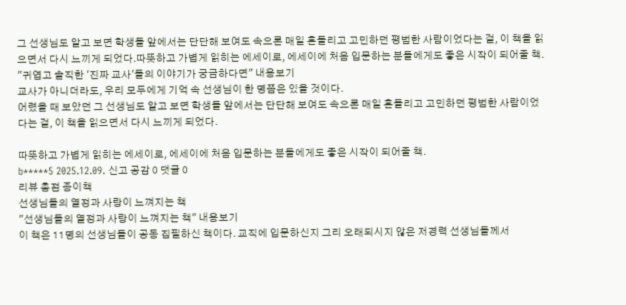그 선생님도 알고 보면 학생들 앞에서는 단단해 보여도 속으론 매일 흔들리고 고민하던 평범한 사람이었다는 걸, 이 책을 읽으면서 다시 느끼게 되었다.따뜻하고 가볍게 읽히는 에세이로, 에세이에 처음 입문하는 분들에게도 좋은 시작이 되어줄 책.
"귀엽고 솔직한 '진짜 교사'들의 이야기가 궁금하다면" 내용보기
교사가 아니더라도, 우리 모두에게 기억 속 선생님이 한 명쯤은 있을 것이다.
어렸을 때 보았던 그 선생님도 알고 보면 학생들 앞에서는 단단해 보여도 속으론 매일 흔들리고 고민하던 평범한 사람이었다는 걸, 이 책을 읽으면서 다시 느끼게 되었다.

따뜻하고 가볍게 읽히는 에세이로, 에세이에 처음 입문하는 분들에게도 좋은 시작이 되어줄 책.
b*****5 2025.12.09. 신고 공감 0 댓글 0
리뷰 총점 종이책
선생님들의 열정과 사랑이 느껴지는 책
"선생님들의 열정과 사랑이 느껴지는 책" 내용보기
이 책은 11명의 선생님들이 공동 집필하신 책이다. 교직에 입문하신지 그리 오래되시지 않은 저경력 선생님들께서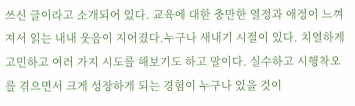쓰신 글이라고 소개되어 있다. 교육에 대한 충만한 열정과 애정이 느껴져서 읽는 내내 웃음이 지어졌다.누구나 새내기 시절이 있다. 치열하게 고민하고 여러 가지 시도를 해보기도 하고 말이다. 실수하고 시행착오를 겪으면서 크게 성장하게 되는 경험이 누구나 있을 것이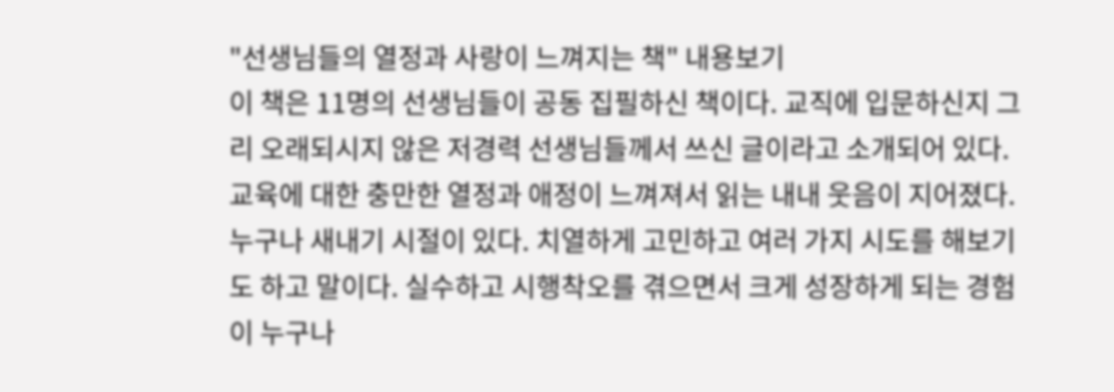"선생님들의 열정과 사랑이 느껴지는 책" 내용보기
이 책은 11명의 선생님들이 공동 집필하신 책이다. 교직에 입문하신지 그리 오래되시지 않은 저경력 선생님들께서 쓰신 글이라고 소개되어 있다. 교육에 대한 충만한 열정과 애정이 느껴져서 읽는 내내 웃음이 지어졌다.
누구나 새내기 시절이 있다. 치열하게 고민하고 여러 가지 시도를 해보기도 하고 말이다. 실수하고 시행착오를 겪으면서 크게 성장하게 되는 경험이 누구나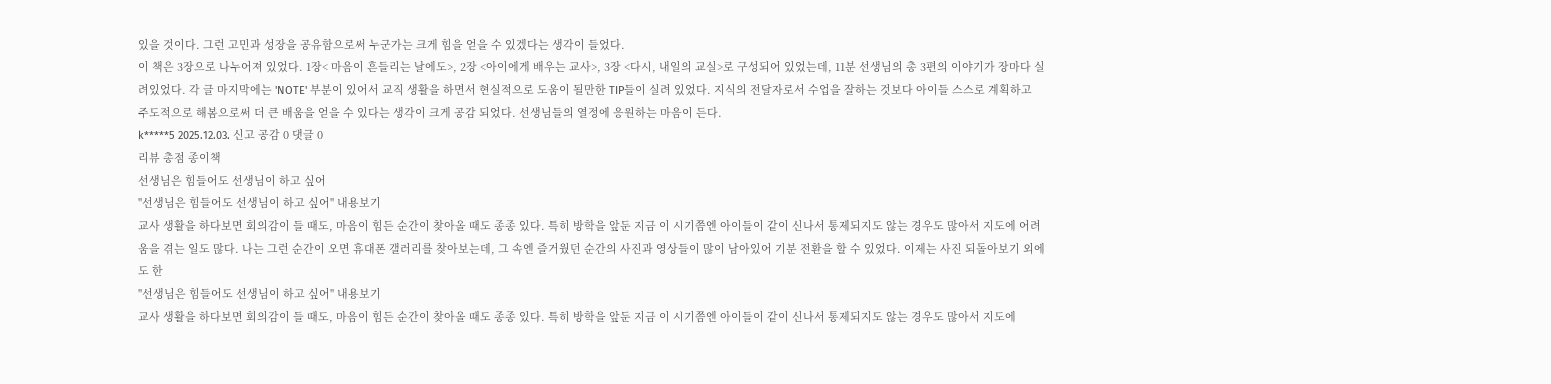있을 것이다. 그런 고민과 성장을 공유함으로써 누군가는 크게 힘을 얻을 수 있겠다는 생각이 들었다.
이 책은 3장으로 나누어져 있었다. 1장< 마음이 흔들리는 날에도>, 2장 <아이에게 배우는 교사>, 3장 <다시, 내일의 교실>로 구성되어 있었는데, 11분 선생님의 총 3편의 이야기가 장마다 실려있었다. 각 글 마지막에는 'NOTE' 부분이 있어서 교직 생활을 하면서 현실적으로 도움이 될만한 TIP들이 실려 있었다. 지식의 전달자로서 수업을 잘하는 것보다 아이들 스스로 계획하고 주도적으로 해봄으로써 더 큰 배움을 얻을 수 있다는 생각이 크게 공감 되었다. 선생님들의 열정에 응원하는 마음이 든다.
k*****5 2025.12.03. 신고 공감 0 댓글 0
리뷰 총점 종이책
선생님은 힘들어도 선생님이 하고 싶어
"선생님은 힘들어도 선생님이 하고 싶어" 내용보기
교사 생활을 하다보면 회의감이 들 때도, 마음이 힘든 순간이 찾아올 때도 종종 있다. 특히 방학을 앞둔 지금 이 시기쯤엔 아이들이 같이 신나서 통제되지도 않는 경우도 많아서 지도에 어려움을 겪는 일도 많다. 나는 그런 순간이 오면 휴대폰 갤러리를 찾아보는데, 그 속엔 즐거웠던 순간의 사진과 영상들이 많이 남아있어 기분 전환을 할 수 있었다. 이제는 사진 되돌아보기 외에도 한
"선생님은 힘들어도 선생님이 하고 싶어" 내용보기
교사 생활을 하다보면 회의감이 들 때도, 마음이 힘든 순간이 찾아올 때도 종종 있다. 특히 방학을 앞둔 지금 이 시기쯤엔 아이들이 같이 신나서 통제되지도 않는 경우도 많아서 지도에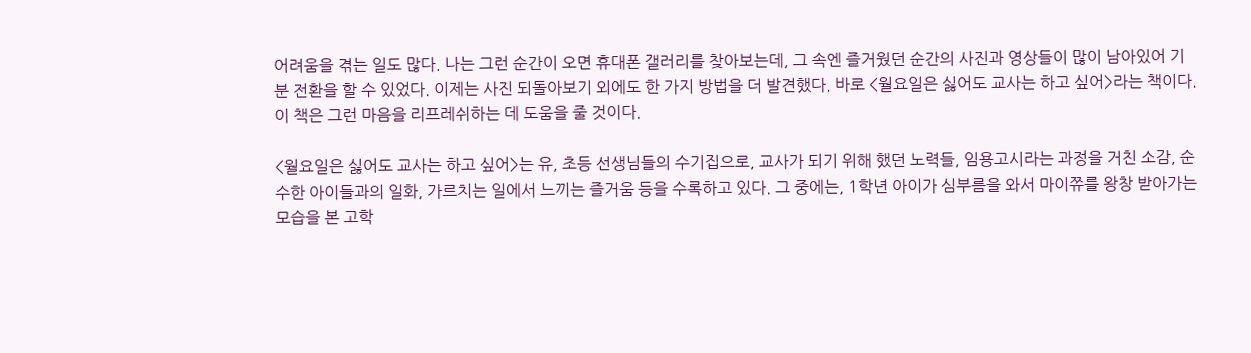어려움을 겪는 일도 많다. 나는 그런 순간이 오면 휴대폰 갤러리를 찾아보는데, 그 속엔 즐거웠던 순간의 사진과 영상들이 많이 남아있어 기분 전환을 할 수 있었다. 이제는 사진 되돌아보기 외에도 한 가지 방법을 더 발견했다. 바로 <월요일은 싫어도 교사는 하고 싶어>라는 책이다. 이 책은 그런 마음을 리프레쉬하는 데 도움을 줄 것이다.

<월요일은 싫어도 교사는 하고 싶어>는 유, 초등 선생님들의 수기집으로, 교사가 되기 위해 했던 노력들, 임용고시라는 과정을 거친 소감, 순수한 아이들과의 일화, 가르치는 일에서 느끼는 즐거움 등을 수록하고 있다. 그 중에는, 1학년 아이가 심부름을 와서 마이쮸를 왕창 받아가는 모습을 본 고학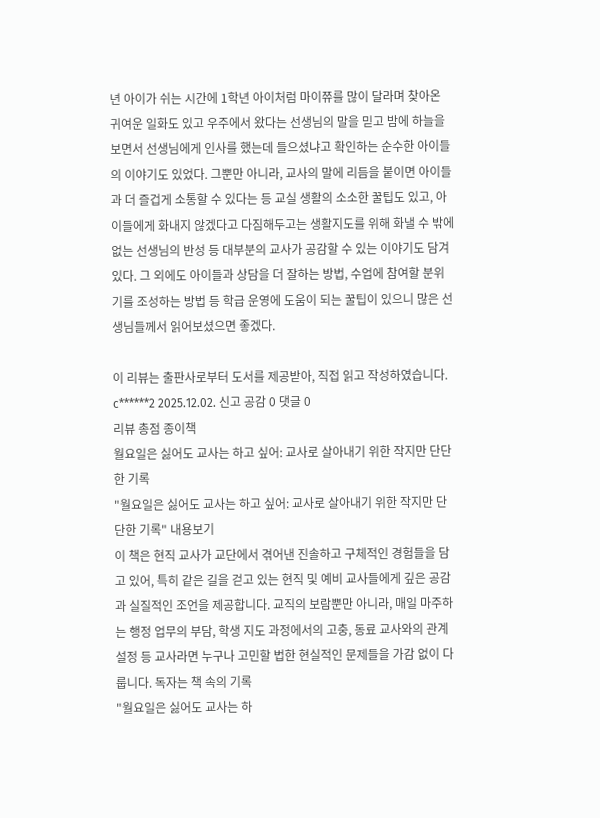년 아이가 쉬는 시간에 1학년 아이처럼 마이쮸를 많이 달라며 찾아온 귀여운 일화도 있고 우주에서 왔다는 선생님의 말을 믿고 밤에 하늘을 보면서 선생님에게 인사를 했는데 들으셨냐고 확인하는 순수한 아이들의 이야기도 있었다. 그뿐만 아니라, 교사의 말에 리듬을 붙이면 아이들과 더 즐겁게 소통할 수 있다는 등 교실 생활의 소소한 꿀팁도 있고, 아이들에게 화내지 않겠다고 다짐해두고는 생활지도를 위해 화낼 수 밖에 없는 선생님의 반성 등 대부분의 교사가 공감할 수 있는 이야기도 담겨 있다. 그 외에도 아이들과 상담을 더 잘하는 방법, 수업에 참여할 분위기를 조성하는 방법 등 학급 운영에 도움이 되는 꿀팁이 있으니 많은 선생님들께서 읽어보셨으면 좋겠다.

이 리뷰는 출판사로부터 도서를 제공받아, 직접 읽고 작성하였습니다.
c******2 2025.12.02. 신고 공감 0 댓글 0
리뷰 총점 종이책
월요일은 싫어도 교사는 하고 싶어: 교사로 살아내기 위한 작지만 단단한 기록
"월요일은 싫어도 교사는 하고 싶어: 교사로 살아내기 위한 작지만 단단한 기록" 내용보기
이 책은 현직 교사가 교단에서 겪어낸 진솔하고 구체적인 경험들을 담고 있어, 특히 같은 길을 걷고 있는 현직 및 예비 교사들에게 깊은 공감과 실질적인 조언을 제공합니다. 교직의 보람뿐만 아니라, 매일 마주하는 행정 업무의 부담, 학생 지도 과정에서의 고충, 동료 교사와의 관계 설정 등 교사라면 누구나 고민할 법한 현실적인 문제들을 가감 없이 다룹니다. 독자는 책 속의 기록
"월요일은 싫어도 교사는 하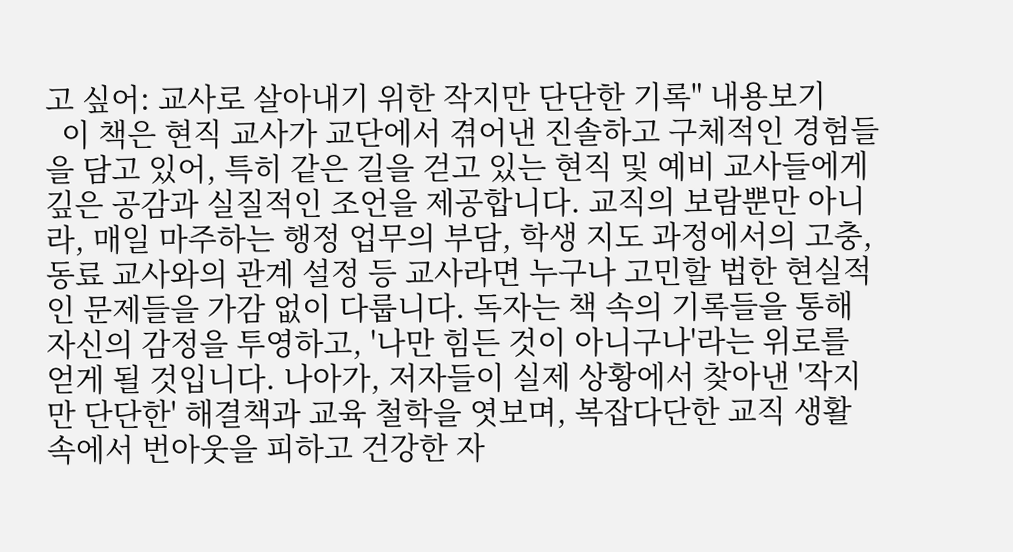고 싶어: 교사로 살아내기 위한 작지만 단단한 기록" 내용보기
  이 책은 현직 교사가 교단에서 겪어낸 진솔하고 구체적인 경험들을 담고 있어, 특히 같은 길을 걷고 있는 현직 및 예비 교사들에게 깊은 공감과 실질적인 조언을 제공합니다. 교직의 보람뿐만 아니라, 매일 마주하는 행정 업무의 부담, 학생 지도 과정에서의 고충, 동료 교사와의 관계 설정 등 교사라면 누구나 고민할 법한 현실적인 문제들을 가감 없이 다룹니다. 독자는 책 속의 기록들을 통해 자신의 감정을 투영하고, '나만 힘든 것이 아니구나'라는 위로를 얻게 될 것입니다. 나아가, 저자들이 실제 상황에서 찾아낸 '작지만 단단한' 해결책과 교육 철학을 엿보며, 복잡다단한 교직 생활 속에서 번아웃을 피하고 건강한 자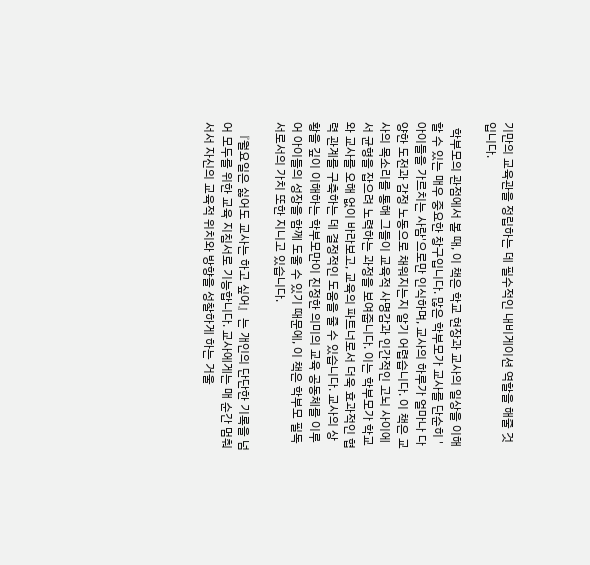기만의 교육관을 정립하는 데 필수적인 내비게이션 역할을 해줄 것입니다.

  학부모의 관점에서 볼 때, 이 책은 학교 현장과 교사의 일상을 이해할 수 있는 매우 중요한 창구입니다. 많은 학부모가 교사를 단순히 '아이들을 가르치는 사람'으로만 인식하며, 교사의 하루가 얼마나 다양한 도전과 감정 노동으로 채워지는지 알기 어렵습니다. 이 책은 교사의 목소리를 통해 그들이 교육적 사명감과 인간적인 고뇌 사이에서 균형을 잡으려 노력하는 과정을 보여줍니다. 이는 학부모가 학교와 교사를 오해 없이 바라보고, 교육의 파트너로서 더욱 효과적인 협력 관계를 구축하는 데 결정적인 도움을 줄 수 있습니다. 교사의 상황을 깊이 이해하는 학부모만이 진정한 의미의 교육 공동체를 이루어 아이들의 성장을 함께 도울 수 있기 때문에, 이 책은 학부모 필독서로서의 가치 또한 지니고 있습니다.

  『월요일은 싫어도 교사는 하고 싶어』는 개인의 단단한 기록을 넘어 모두를 위한 교육 지침서로 기능합니다. 교사에게는 매 순간 멈춰 서서 자신의 교육적 위치와 방향을 성찰하게 하는 거울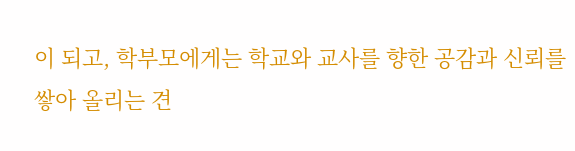이 되고, 학부모에게는 학교와 교사를 향한 공감과 신뢰를 쌓아 올리는 견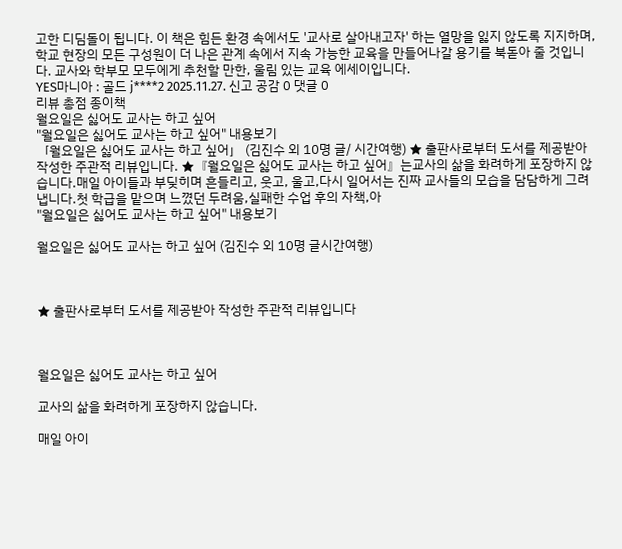고한 디딤돌이 됩니다. 이 책은 힘든 환경 속에서도 '교사로 살아내고자' 하는 열망을 잃지 않도록 지지하며, 학교 현장의 모든 구성원이 더 나은 관계 속에서 지속 가능한 교육을 만들어나갈 용기를 북돋아 줄 것입니다. 교사와 학부모 모두에게 추천할 만한, 울림 있는 교육 에세이입니다.
YES마니아 : 골드 j****2 2025.11.27. 신고 공감 0 댓글 0
리뷰 총점 종이책
월요일은 싫어도 교사는 하고 싶어
"월요일은 싫어도 교사는 하고 싶어" 내용보기
「월요일은 싫어도 교사는 하고 싶어」 (김진수 외 10명 글/ 시간여행) ★ 출판사로부터 도서를 제공받아 작성한 주관적 리뷰입니다. ★『월요일은 싫어도 교사는 하고 싶어』는교사의 삶을 화려하게 포장하지 않습니다.매일 아이들과 부딪히며 흔들리고, 웃고, 울고,다시 일어서는 진짜 교사들의 모습을 담담하게 그려 냅니다.첫 학급을 맡으며 느꼈던 두려움,실패한 수업 후의 자책,아
"월요일은 싫어도 교사는 하고 싶어" 내용보기

월요일은 싫어도 교사는 하고 싶어 (김진수 외 10명 글시간여행)



★ 출판사로부터 도서를 제공받아 작성한 주관적 리뷰입니다



월요일은 싫어도 교사는 하고 싶어

교사의 삶을 화려하게 포장하지 않습니다.

매일 아이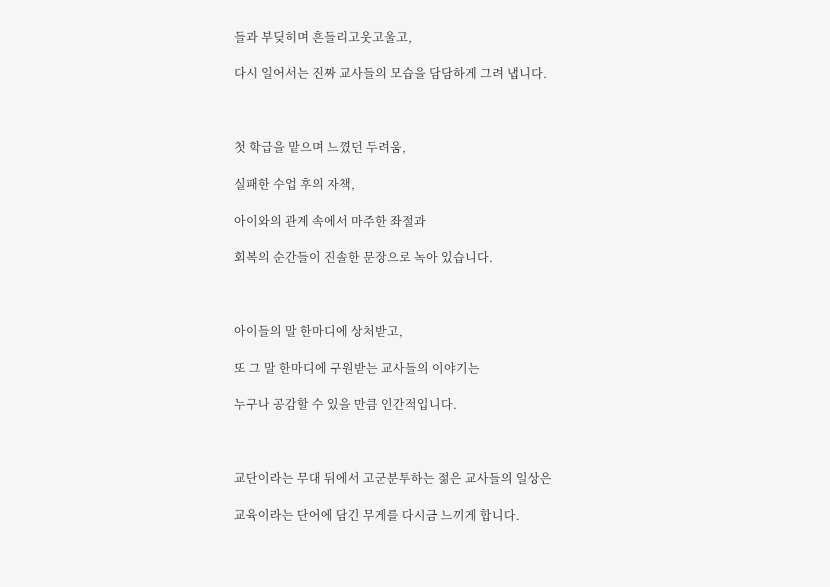들과 부딪히며 흔들리고웃고울고,

다시 일어서는 진짜 교사들의 모습을 담담하게 그려 냅니다.



첫 학급을 맡으며 느꼈던 두려움,

실패한 수업 후의 자책,

아이와의 관계 속에서 마주한 좌절과

회복의 순간들이 진솔한 문장으로 녹아 있습니다.



아이들의 말 한마디에 상처받고,

또 그 말 한마디에 구원받는 교사들의 이야기는

누구나 공감할 수 있을 만큼 인간적입니다.



교단이라는 무대 뒤에서 고군분투하는 젊은 교사들의 일상은

교육이라는 단어에 담긴 무게를 다시금 느끼게 합니다.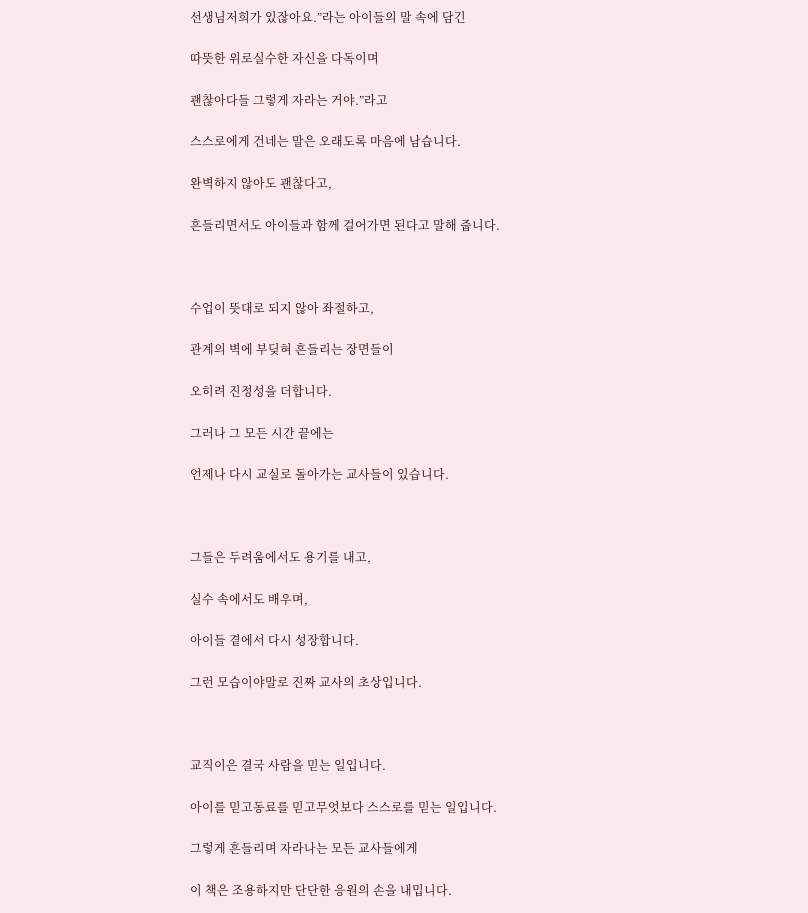선생님저희가 있잖아요.”라는 아이들의 말 속에 담긴

따뜻한 위로실수한 자신을 다독이며

괜찮아다들 그렇게 자라는 거야.”라고

스스로에게 건네는 말은 오래도록 마음에 남습니다.

완벽하지 않아도 괜찮다고,

흔들리면서도 아이들과 함께 걸어가면 된다고 말해 줍니다.



수업이 뜻대로 되지 않아 좌절하고,

관계의 벽에 부딪혀 흔들리는 장면들이

오히려 진정성을 더합니다.

그러나 그 모든 시간 끝에는

언제나 다시 교실로 돌아가는 교사들이 있습니다.



그들은 두려움에서도 용기를 내고,

실수 속에서도 배우며,

아이들 곁에서 다시 성장합니다.

그런 모습이야말로 진짜 교사의 초상입니다.



교직이은 결국 사람을 믿는 일입니다.

아이를 믿고동료를 믿고무엇보다 스스로를 믿는 일입니다.

그렇게 흔들리며 자라나는 모든 교사들에게

이 책은 조용하지만 단단한 응원의 손을 내밉니다.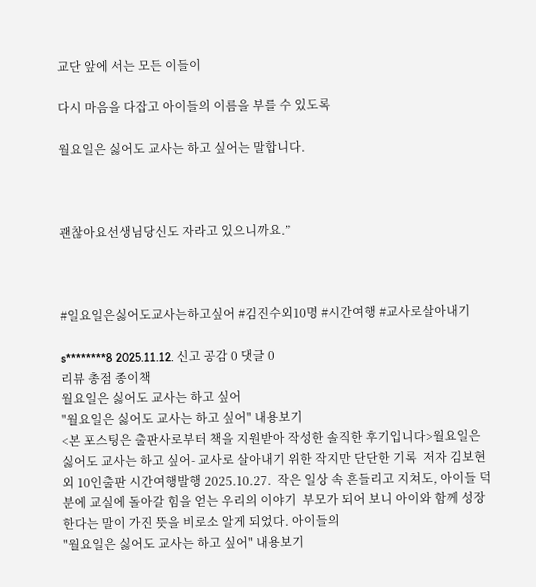교단 앞에 서는 모든 이들이

다시 마음을 다잡고 아이들의 이름을 부를 수 있도록

월요일은 싫어도 교사는 하고 싶어는 말합니다.



괜찮아요선생님당신도 자라고 있으니까요.”



#일요일은싫어도교사는하고싶어 #김진수외10명 #시간여행 #교사로살아내기

s********8 2025.11.12. 신고 공감 0 댓글 0
리뷰 총점 종이책
월요일은 싫어도 교사는 하고 싶어
"월요일은 싫어도 교사는 하고 싶어" 내용보기
<본 포스팅은 출판사로부터 책을 지원받아 작성한 솔직한 후기입니다>월요일은 싫어도 교사는 하고 싶어- 교사로 살아내기 위한 작지만 단단한 기록  저자 김보현 외 10인출판 시간여행발행 2025.10.27.  작은 일상 속 흔들리고 지쳐도, 아이들 덕분에 교실에 돌아갈 힘을 얻는 우리의 이야기  부모가 되어 보니 아이와 함께 성장한다는 말이 가진 뜻을 비로소 알게 되었다. 아이들의
"월요일은 싫어도 교사는 하고 싶어" 내용보기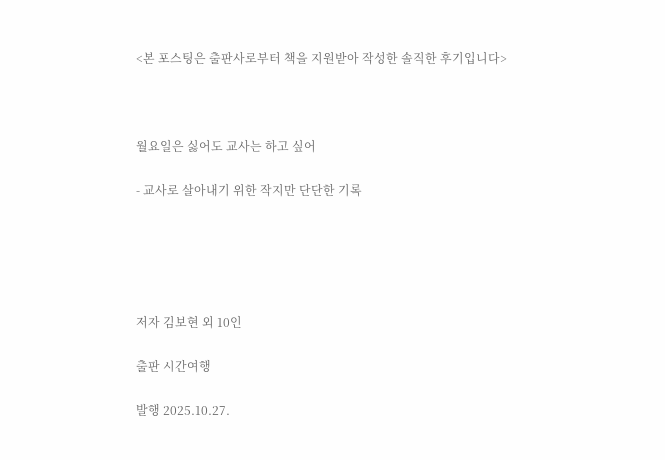<본 포스팅은 출판사로부터 책을 지원받아 작성한 솔직한 후기입니다>



월요일은 싫어도 교사는 하고 싶어

- 교사로 살아내기 위한 작지만 단단한 기록





저자 김보현 외 10인

출판 시간여행

발행 2025.10.27.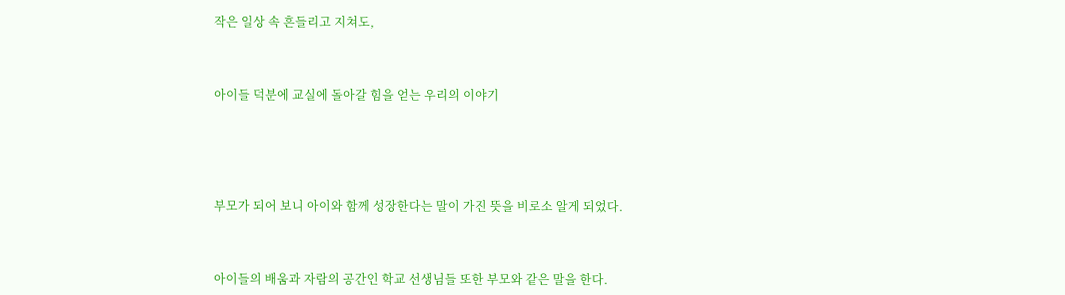작은 일상 속 흔들리고 지쳐도,



아이들 덕분에 교실에 돌아갈 힘을 얻는 우리의 이야기





부모가 되어 보니 아이와 함께 성장한다는 말이 가진 뜻을 비로소 알게 되었다.



아이들의 배움과 자람의 공간인 학교 선생님들 또한 부모와 같은 말을 한다.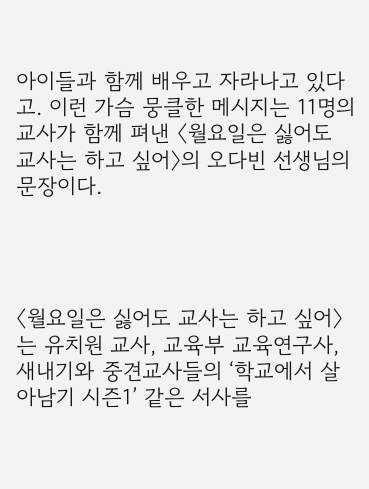아이들과 함께 배우고 자라나고 있다고. 이런 가슴 뭉클한 메시지는 11명의 교사가 함께 펴낸 〈월요일은 싫어도 교사는 하고 싶어〉의 오다빈 선생님의 문장이다.




〈월요일은 싫어도 교사는 하고 싶어〉는 유치원 교사, 교육부 교육연구사, 새내기와 중견교사들의 ‘학교에서 살아남기 시즌1’ 같은 서사를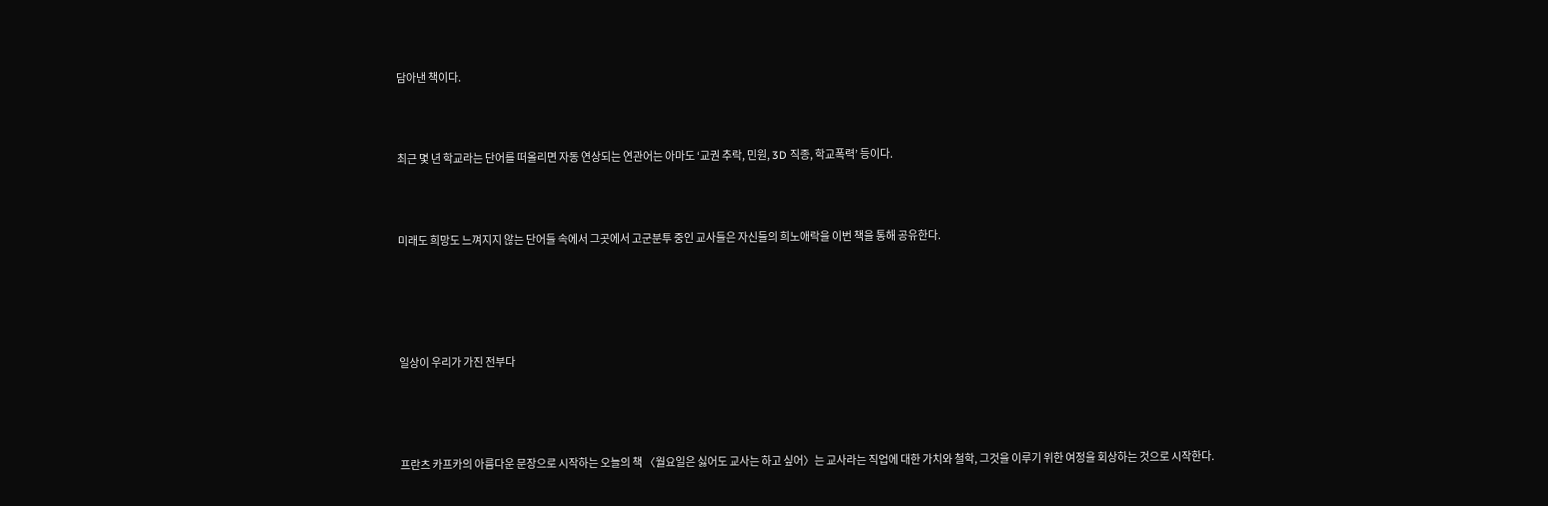담아낸 책이다.



최근 몇 년 학교라는 단어를 떠올리면 자동 연상되는 연관어는 아마도 ‘교권 추락, 민원, 3D 직종, 학교폭력’ 등이다.



미래도 희망도 느껴지지 않는 단어들 속에서 그곳에서 고군분투 중인 교사들은 자신들의 희노애락을 이번 책을 통해 공유한다.





일상이 우리가 가진 전부다




프란츠 카프카의 아름다운 문장으로 시작하는 오늘의 책 〈월요일은 싫어도 교사는 하고 싶어〉는 교사라는 직업에 대한 가치와 철학, 그것을 이루기 위한 여정을 회상하는 것으로 시작한다.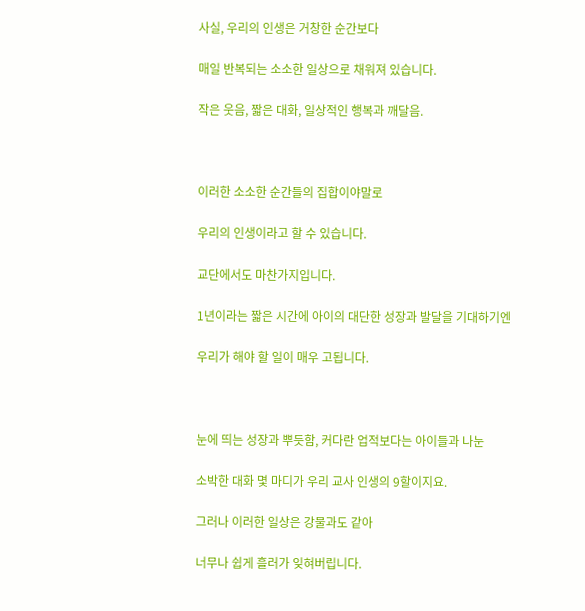사실, 우리의 인생은 거창한 순간보다

매일 반복되는 소소한 일상으로 채워져 있습니다.

작은 웃음, 짧은 대화, 일상적인 행복과 깨달음.



이러한 소소한 순간들의 집합이야말로

우리의 인생이라고 할 수 있습니다.

교단에서도 마찬가지입니다.

1년이라는 짧은 시간에 아이의 대단한 성장과 발달을 기대하기엔

우리가 해야 할 일이 매우 고됩니다.



눈에 띄는 성장과 뿌듯함, 커다란 업적보다는 아이들과 나눈

소박한 대화 몇 마디가 우리 교사 인생의 9할이지요.

그러나 이러한 일상은 강물과도 같아

너무나 쉽게 흘러가 잊혀버립니다.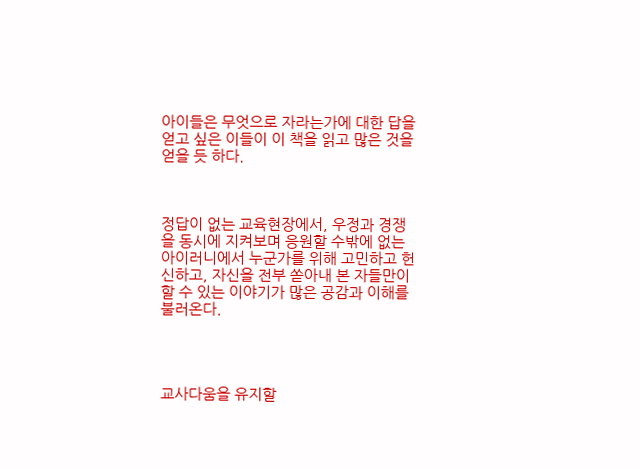아이들은 무엇으로 자라는가에 대한 답을 얻고 싶은 이들이 이 책을 읽고 많은 것을 얻을 듯 하다.



정답이 없는 교육현장에서, 우정과 경쟁을 동시에 지켜보며 응원할 수밖에 없는 아이러니에서 누군가를 위해 고민하고 헌신하고, 자신을 전부 쏟아내 본 자들만이 할 수 있는 이야기가 많은 공감과 이해를 불러온다.




교사다움을 유지할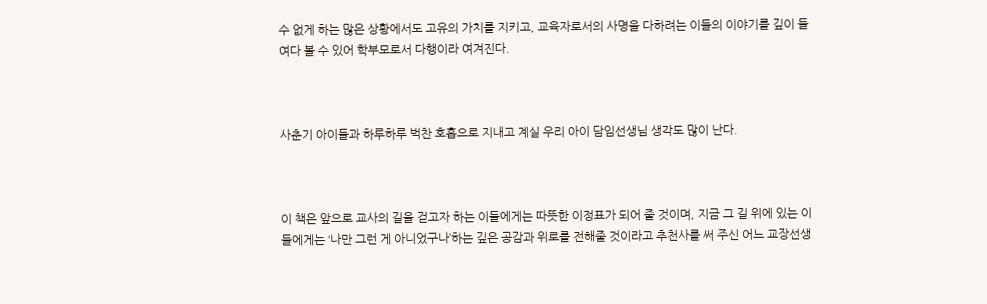수 없게 하는 많은 상황에서도 고유의 가치를 지키고, 교육자로서의 사명을 다하려는 이들의 이야기를 깊이 들여다 볼 수 있어 학부모로서 다행이라 여겨진다.



사춘기 아이들과 하루하루 벅찬 호흡으로 지내고 계실 우리 아이 담임선생님 생각도 많이 난다.



이 책은 앞으로 교사의 길을 걷고자 하는 이들에게는 따뜻한 이정표가 되어 줄 것이며, 지금 그 길 위에 있는 이들에게는 ‘나만 그런 게 아니었구나’하는 깊은 공감과 위로를 전해줄 것이라고 추천사를 써 주신 어느 교장선생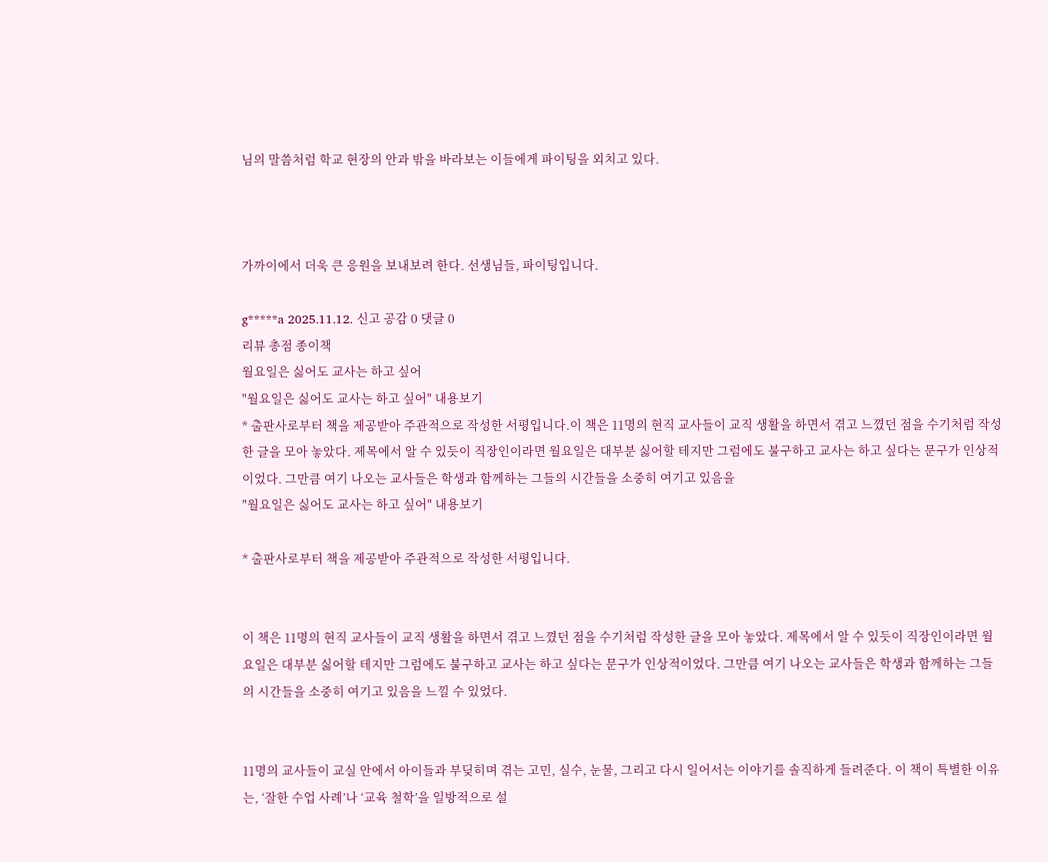님의 말씀처럼 학교 현장의 안과 밖을 바라보는 이들에게 파이팅을 외치고 있다.



가까이에서 더욱 큰 응원을 보내보려 한다. 선생님들, 파이팅입니다.

g*****a 2025.11.12. 신고 공감 0 댓글 0
리뷰 총점 종이책
월요일은 싫어도 교사는 하고 싶어
"월요일은 싫어도 교사는 하고 싶어" 내용보기
* 출판사로부터 책을 제공받아 주관적으로 작성한 서평입니다.이 책은 11명의 현직 교사들이 교직 생활을 하면서 겪고 느꼈던 점을 수기처럼 작성한 글을 모아 놓았다. 제목에서 알 수 있듯이 직장인이라면 월요일은 대부분 싫어할 테지만 그럼에도 불구하고 교사는 하고 싶다는 문구가 인상적이었다. 그만큼 여기 나오는 교사들은 학생과 함께하는 그들의 시간들을 소중히 여기고 있음을
"월요일은 싫어도 교사는 하고 싶어" 내용보기

* 출판사로부터 책을 제공받아 주관적으로 작성한 서평입니다.


이 책은 11명의 현직 교사들이 교직 생활을 하면서 겪고 느꼈던 점을 수기처럼 작성한 글을 모아 놓았다. 제목에서 알 수 있듯이 직장인이라면 월요일은 대부분 싫어할 테지만 그럼에도 불구하고 교사는 하고 싶다는 문구가 인상적이었다. 그만큼 여기 나오는 교사들은 학생과 함께하는 그들의 시간들을 소중히 여기고 있음을 느낄 수 있었다.


11명의 교사들이 교실 안에서 아이들과 부딪히며 겪는 고민, 실수, 눈물, 그리고 다시 일어서는 이야기를 솔직하게 들려준다. 이 책이 특별한 이유는, ‘잘한 수업 사례’나 ‘교육 철학’을 일방적으로 설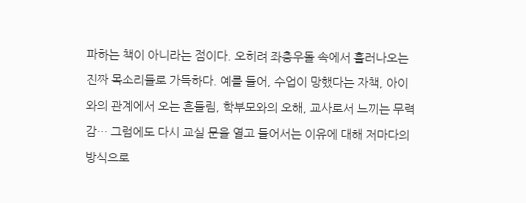파하는 책이 아니라는 점이다. 오히려 좌충우돌 속에서 흘러나오는 진짜 목소리들로 가득하다. 예를 들어, 수업이 망했다는 자책, 아이와의 관계에서 오는 흔들림, 학부모와의 오해, 교사로서 느끼는 무력감… 그럼에도 다시 교실 문을 열고 들어서는 이유에 대해 저마다의 방식으로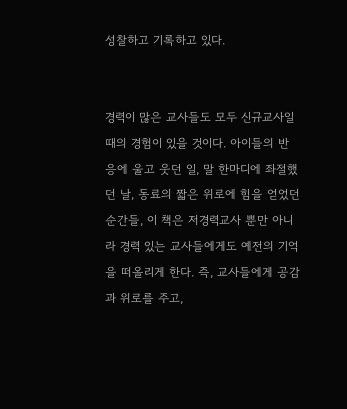성찰하고 기록하고 있다.


경력이 많은 교사들도 모두 신규교사일때의 경험이 있을 것이다. 아이들의 반응에 울고 웃던 일, 말 한마디에 좌절했던 날, 동료의 짧은 위로에 힘을 얻었던 순간들, 이 책은 저경력교사 뿐만 아니라 경력 있는 교사들에게도 예전의 기억을 떠올리게 한다. 즉, 교사들에게 공감과 위로를 주고,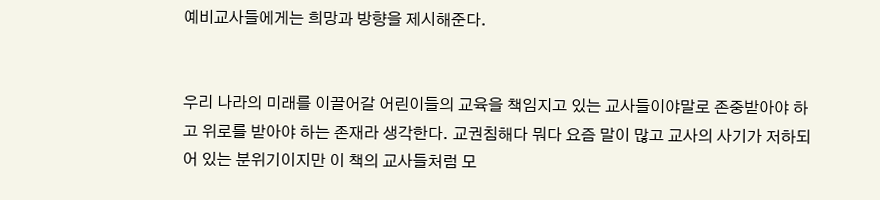예비교사들에게는 희망과 방향을 제시해준다.


우리 나라의 미래를 이끌어갈 어린이들의 교육을 책임지고 있는 교사들이야말로 존중받아야 하고 위로를 받아야 하는 존재라 생각한다. 교권침해다 뭐다 요즘 말이 많고 교사의 사기가 저하되어 있는 분위기이지만 이 책의 교사들처럼 모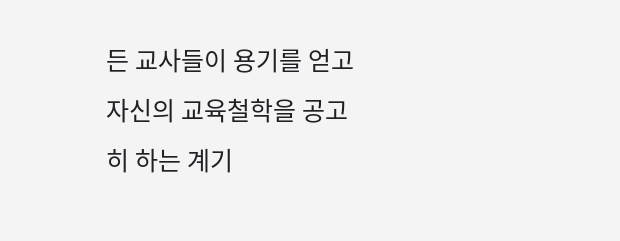든 교사들이 용기를 얻고 자신의 교육철학을 공고히 하는 계기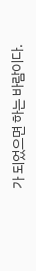가 되었으면 하는 바람이다.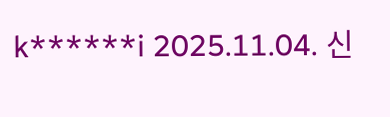k******i 2025.11.04. 신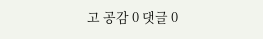고 공감 0 댓글 0